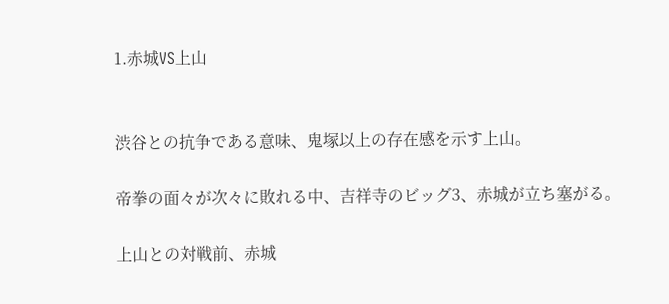1.赤城VS上山


渋谷との抗争である意味、鬼塚以上の存在感を示す上山。

帝拳の面々が次々に敗れる中、吉祥寺のビッグ3、赤城が立ち塞がる。

上山との対戦前、赤城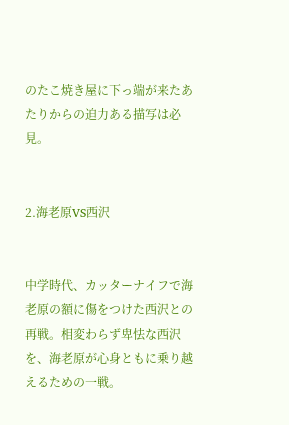のたこ焼き屋に下っ端が来たあたりからの迫力ある描写は必見。


2.海老原VS西沢


中学時代、カッターナイフで海老原の額に傷をつけた西沢との再戦。相変わらず卑怯な西沢を、海老原が心身ともに乗り越えるための一戦。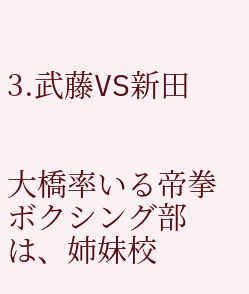3.武藤VS新田


大橋率いる帝拳ボクシング部は、姉妹校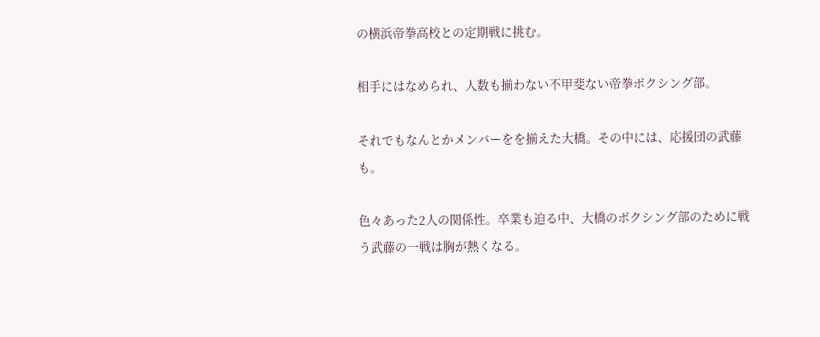の横浜帝拳高校との定期戦に挑む。

相手にはなめられ、人数も揃わない不甲斐ない帝拳ボクシング部。

それでもなんとかメンバーをを揃えた大橋。その中には、応援団の武藤も。

色々あった2人の関係性。卒業も迫る中、大橋のボクシング部のために戦う武藤の一戦は胸が熱くなる。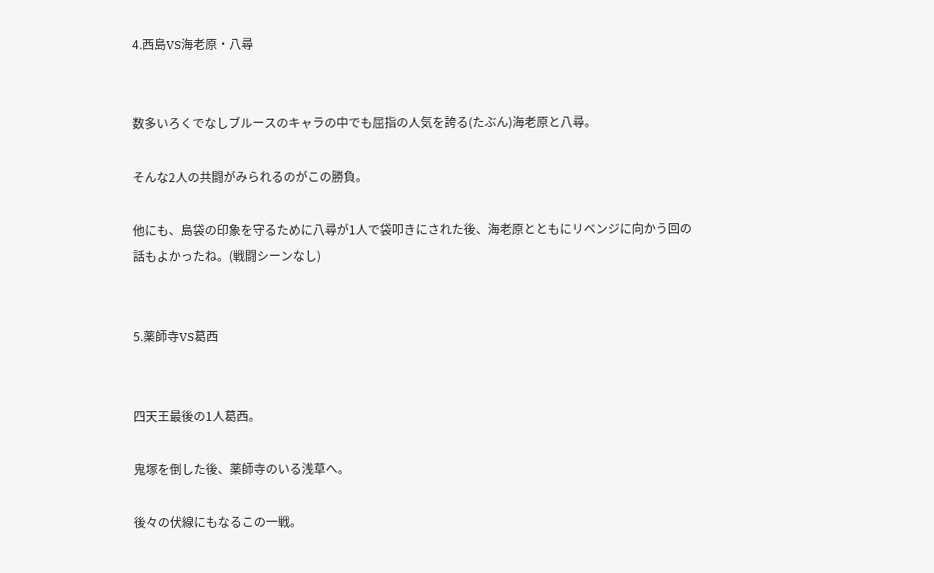4.西島VS海老原・八尋


数多いろくでなしブルースのキャラの中でも屈指の人気を誇る(たぶん)海老原と八尋。

そんな2人の共闘がみられるのがこの勝負。

他にも、島袋の印象を守るために八尋が1人で袋叩きにされた後、海老原とともにリベンジに向かう回の話もよかったね。(戦闘シーンなし)


5.薬師寺VS葛西


四天王最後の1人葛西。

鬼塚を倒した後、薬師寺のいる浅草へ。

後々の伏線にもなるこの一戦。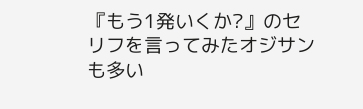『もう1発いくか?』のセリフを言ってみたオジサンも多い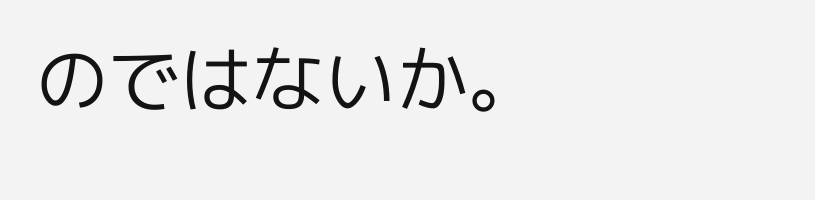のではないか。